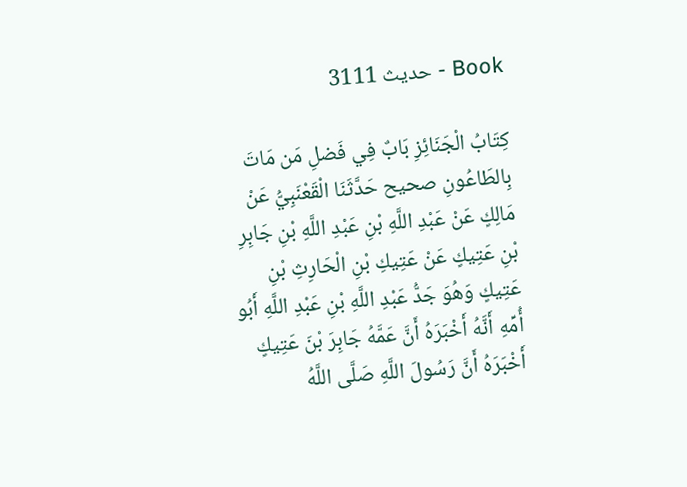Book - حدیث 3111

كِتَابُ الْجَنَائِزِ بَابٌ فِي فَضلِ مَن مَاتَ بِالطَاعُونِ صحیح حَدَّثَنَا الْقَعْنَبِيُّ عَنْ مَالِكٍ عَنْ عَبْدِ اللَّهِ بْنِ عَبْدِ اللَّهِ بْنِ جَابِرِ بْنِ عَتِيكٍ عَنْ عَتِيكِ بْنِ الْحَارِثِ بْنِ عَتِيكٍ وَهُوَ جَدُّ عَبْدِ اللَّهِ بْنِ عَبْدِ اللَّهِ أَبُو أُمِّهِ أَنَّهُ أَخْبَرَهُ أَنَّ عَمَّهُ جَابِرَ بْنَ عَتِيكٍ أَخْبَرَهُ أَنَّ رَسُولَ اللَّهِ صَلَّى اللَّهُ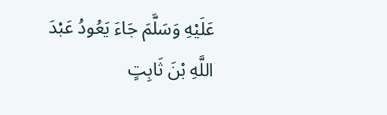عَلَيْهِ وَسَلَّمَ جَاءَ يَعُودُ عَبْدَ اللَّهِ بْنَ ثَابِتٍ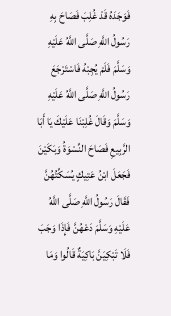فَوَجَدَهُ قَدْ غُلِبَ فَصَاحَ بِهِ رَسُولُ اللَّهِ صَلَّى اللَّهُ عَلَيْهِ وَسَلَّمَ فَلَمْ يُجِبْهُ فَاسْتَرْجَعَ رَسُولُ اللَّهِ صَلَّى اللَّهُ عَلَيْهِ وَسَلَّمَ وَقَالَ غُلِبْنَا عَلَيْكَ يَا أَبَا الرَّبِيعِ فَصَاحَ النِّسْوَةُ وَبَكَيْنَ فَجَعَلَ ابْنُ عَتِيكٍ يُسَكِّتُهُنَّ فَقَالَ رَسُولُ اللَّهِ صَلَّى اللَّهُ عَلَيْهِ وَسَلَّمَ دَعْهُنَّ فَإِذَا وَجَبَ فَلَا تَبْكِيَنَّ بَاكِيَةٌ قَالُوا وَمَا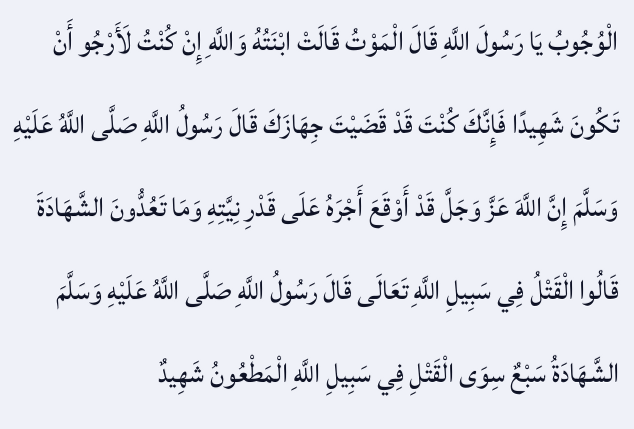الْوُجُوبُ يَا رَسُولَ اللَّهِ قَالَ الْمَوْتُ قَالَتْ ابْنَتُهُ وَاللَّهِ إِنْ كُنْتُ لَأَرْجُو أَنْ تَكُونَ شَهِيدًا فَإِنَّكَ كُنْتَ قَدْ قَضَيْتَ جِهَازَكَ قَالَ رَسُولُ اللَّهِ صَلَّى اللَّهُ عَلَيْهِ وَسَلَّمَ إِنَّ اللَّهَ عَزَّ وَجَلَّ قَدْ أَوْقَعَ أَجْرَهُ عَلَى قَدْرِ نِيَّتِهِ وَمَا تَعُدُّونَ الشَّهَادَةَ قَالُوا الْقَتْلُ فِي سَبِيلِ اللَّهِ تَعَالَى قَالَ رَسُولُ اللَّهِ صَلَّى اللَّهُ عَلَيْهِ وَسَلَّمَ الشَّهَادَةُ سَبْعٌ سِوَى الْقَتْلِ فِي سَبِيلِ اللَّهِ الْمَطْعُونُ شَهِيدٌ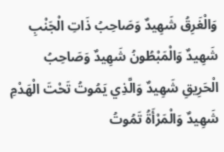وَالْغَرِقُ شَهِيدٌ وَصَاحِبُ ذَاتِ الْجَنْبِ شَهِيدٌ وَالْمَبْطُونُ شَهِيدٌ وَصَاحِبُ الْحَرِيقِ شَهِيدٌ وَالَّذِي يَمُوتُ تَحْتَ الْهَدْمِ شَهِيدٌ وَالْمَرْأَةُ تَمُوتُ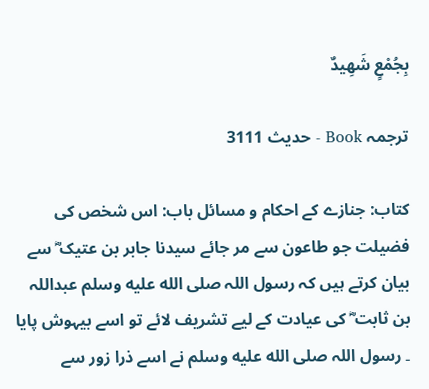بِجُمْعٍ شَهِيدٌ

ترجمہ Book - حدیث 3111

کتاب: جنازے کے احکام و مسائل باب: اس شخص كی فضیلت جو طاعون سے مر جائے سیدنا جابر بن عتیک ؓ سے بیان کرتے ہیں کہ رسول اللہ صلى الله عليه وسلم عبداللہ بن ثابت ؓ کی عیادت کے لیے تشریف لائے تو اسے بیہوش پایا ۔ رسول اللہ صلى الله عليه وسلم نے اسے ذرا زور سے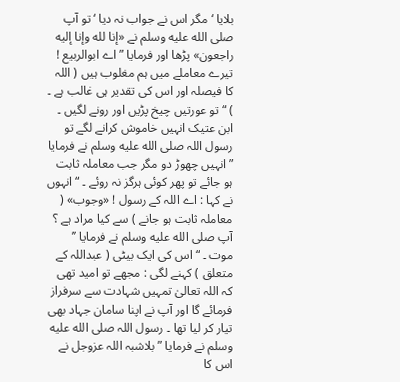بلایا ‘ مگر اس نے جواب نہ دیا ‘ تو آپ صلى الله عليه وسلم نے «إنا لله وإنا إليه راجعون» پڑھا اور فرمایا ” اے ابوالربیع ! تیرے معاملے میں ہم مغلوب ہیں ( اللہ کا فیصلہ اور اس کی تقدیر ہی غالب ہے ۔ ) “ تو عورتیں چیخ پڑیں اور رونے لگیں ۔ ابن عتیک انہیں خاموش کرانے لگے تو رسول اللہ صلى الله عليه وسلم نے فرمایا ” انہیں چھوڑ دو مگر جب معاملہ ثابت ہو جائے تو پھر کوئی ہرگز نہ روئے ۔ “ انہوں نے کہا : اے اللہ کے رسول ! «وجوب» ( معاملہ ثابت ہو جانے ) سے کیا مراد ہے ؟ آپ صلى الله عليه وسلم نے فرمایا ’’ موت ۔ “ اس کی ایک بیٹی ( عبداللہ کے متعلق ) کہنے لگی : مجھے تو امید تھی کہ اللہ تعالیٰ تمہیں شہادت سے سرفراز فرمائے گا اور آپ نے اپنا سامان جہاد بھی تیار کر لیا تھا ۔ رسول اللہ صلى الله عليه وسلم نے فرمایا ” بلاشبہ اللہ عزوجل نے اس کا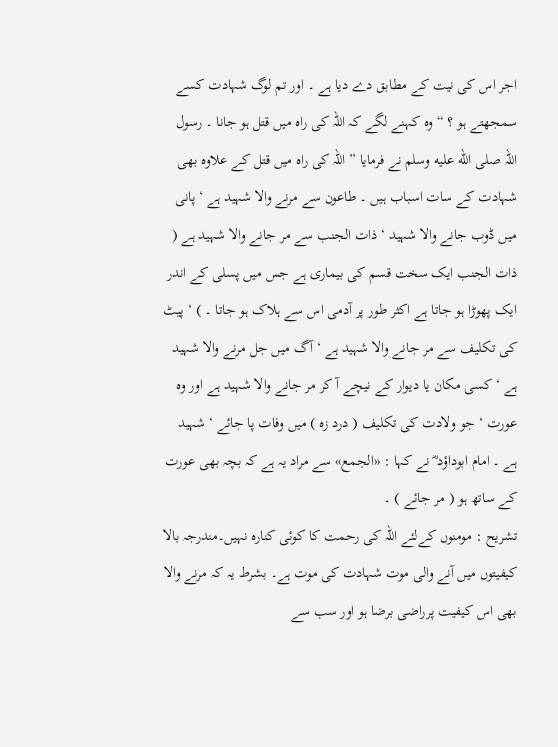اجر اس کی نیت کے مطابق دے دیا ہے ۔ اور تم لوگ شہادت کسے سمجھتے ہو ؟ “ وہ کہنے لگے کہ اللہ کی راہ میں قتل ہو جانا ۔ رسول اللہ صلى الله عليه وسلم نے فرمایا ” اللہ کی راہ میں قتل کے علاوہ بھی شہادت کے سات اسباب ہیں ۔ طاعون سے مرنے والا شہید ہے ‘ پانی میں ڈوب جانے والا شہید ‘ ذات الجنب سے مر جانے والا شہید ہے ( ذات الجنب ایک سخت قسم کی بیماری ہے جس میں پسلی کے اندر ایک پھوڑا ہو جاتا ہے اکثر طور پر آدمی اس سے ہلاک ہو جاتا ۔ ) ‘ پیٹ کی تکلیف سے مر جانے والا شہید ہے ‘ آگ میں جل مرنے والا شہید ہے ‘ کسی مکان یا دیوار کے نیچے آ کر مر جانے والا شہید ہے اور وہ عورت ‘ جو ولادت کی تکلیف ( درد زہ ) میں وفات پا جائے ‘ شہید ہے ۔ امام ابوداؤد ؓ نے کہا : «الجمع» سے مراد یہ ہے کہ بچہ بھی عورت کے ساتھ ہو ( مر جائے ) ۔
تشریح : مومنوں کےلئے اللہ کی رحمت کا کوئی کنارہ نہیں۔مندرجہ بالا کیفیتوں میں آنے والی موت شہادت کی موت ہے۔ بشرط یہ کہ مرنے والا بھی اس کیفیت پرراضی برضا ہو اور سب سے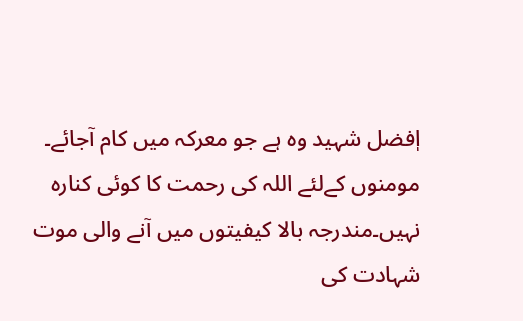اٖفضل شہید وہ ہے جو معرکہ میں کام آجائے۔ مومنوں کےلئے اللہ کی رحمت کا کوئی کنارہ نہیں۔مندرجہ بالا کیفیتوں میں آنے والی موت شہادت کی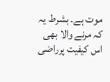موت ہے۔ بشرط یہ کہ مرنے والا بھی اس کیفیت پرراضی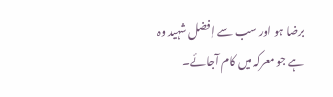برضا ہو اور سب سے اٖفضل شہید وہ ہے جو معرکہ میں کام آجائے۔